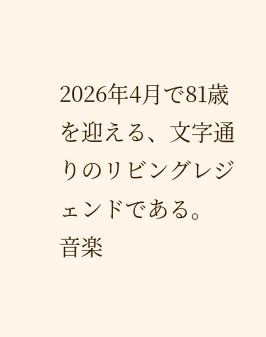2026年4月で81歳を迎える、文字通りのリビングレジェンドである。
音楽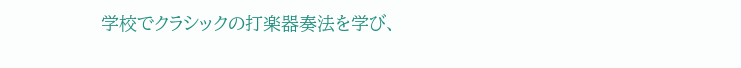学校でクラシックの打楽器奏法を学び、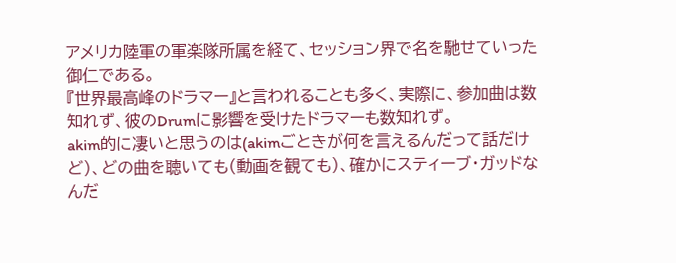アメリカ陸軍の軍楽隊所属を経て、セッション界で名を馳せていった御仁である。
『世界最高峰のドラマー』と言われることも多く、実際に、参加曲は数知れず、彼のDrumに影響を受けたドラマーも数知れず。
akim的に凄いと思うのは(akimごときが何を言えるんだって話だけど)、どの曲を聴いても(動画を観ても)、確かにスティーブ・ガッドなんだ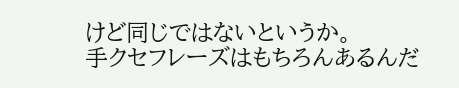けど同じではないというか。
手クセフレーズはもちろんあるんだ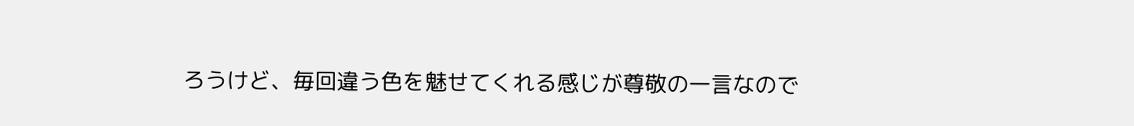ろうけど、毎回違う色を魅せてくれる感じが尊敬の一言なので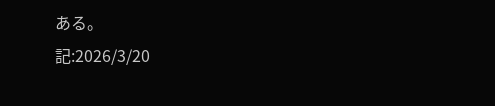ある。
記:2026/3/20